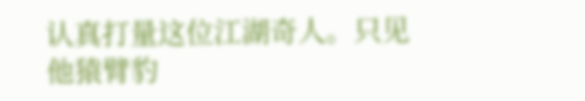认真打量这位江湖奇人。只见他猿臂豹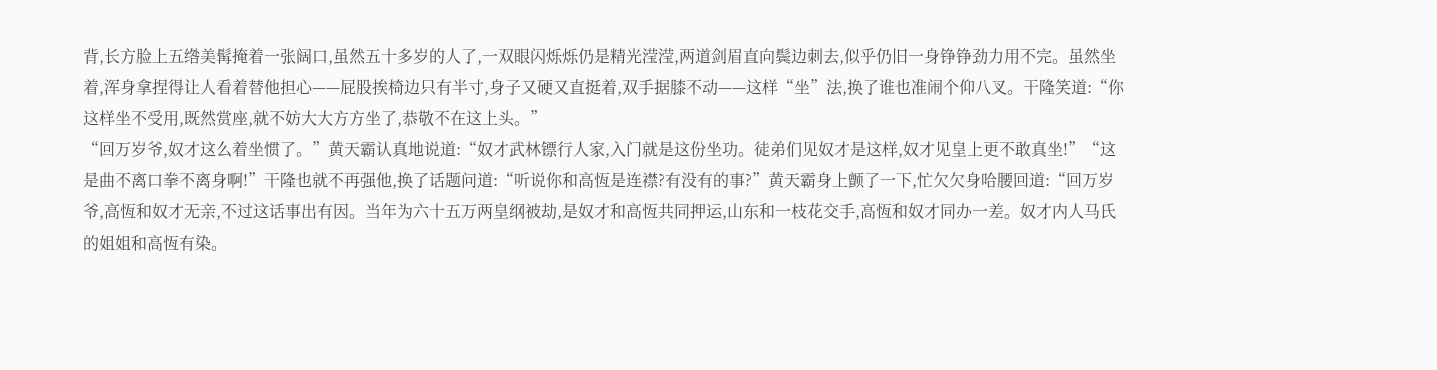背,长方脸上五绺美髯掩着一张阔口,虽然五十多岁的人了,一双眼闪烁烁仍是精光滢滢,两道剑眉直向鬓边刺去,似乎仍旧一身铮铮劲力用不完。虽然坐着,浑身拿捏得让人看着替他担心——屁股挨椅边只有半寸,身子又硬又直挺着,双手据膝不动——这样“坐”法,换了谁也准闹个仰八叉。干隆笑道:“你这样坐不受用,既然赏座,就不妨大大方方坐了,恭敬不在这上头。”
“回万岁爷,奴才这么着坐惯了。”黄天霸认真地说道:“奴才武林镖行人家,入门就是这份坐功。徒弟们见奴才是这样,奴才见皇上更不敢真坐!”“这是曲不离口拳不离身啊!”干隆也就不再强他,换了话题问道:“听说你和高恆是连襟?有没有的事?”黄天霸身上颤了一下,忙欠欠身哈腰回道:“回万岁爷,高恆和奴才无亲,不过这话事出有因。当年为六十五万两皇纲被劫,是奴才和高恆共同押运,山东和一枝花交手,高恆和奴才同办一差。奴才内人马氏的姐姐和高恆有染。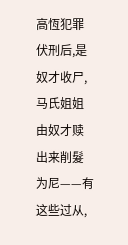高恆犯罪伏刑后,是奴才收尸,马氏姐姐由奴才赎出来削髮为尼——有这些过从,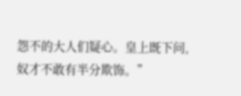怨不的大人们疑心。皇上既下问,奴才不敢有半分欺饰。”